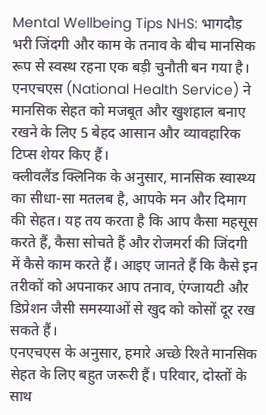Mental Wellbeing Tips NHS: भागदौड़ भरी जिंदगी और काम के तनाव के बीच मानसिक रूप से स्वस्थ रहना एक बड़ी चुनौती बन गया है। एनएचएस (National Health Service) ने मानसिक सेहत को मजबूत और खुशहाल बनाए रखने के लिए 5 बेहद आसान और व्यावहारिक टिप्स शेयर किए हैं।
क्लीवलैंड क्लिनिक के अनुसार, मानसिक स्वास्थ्य का सीधा-सा मतलब है, आपके मन और दिमाग की सेहत। यह तय करता है कि आप कैसा महसूस करते हैं, कैसा सोचते हैं और रोजमर्रा की जिंदगी में कैसे काम करते हैं। आइए जानते हैं कि कैसे इन तरीकों को अपनाकर आप तनाव, एंग्जायटी और डिप्रेशन जैसी समस्याओं से खुद को कोसों दूर रख सकते हैं।
एनएचएस के अनुसार, हमारे अच्छे रिश्ते मानसिक सेहत के लिए बहुत जरूरी हैं। परिवार, दोस्तों के साथ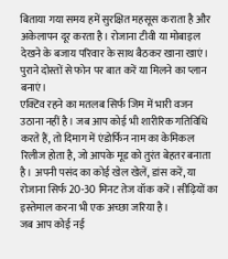बिताया गया समय हमें सुरक्षित महसूस कराता है और अकेलापन दूर करता है। रोजाना टीवी या मोबाइल देखने के बजाय परिवार के साथ बैठकर खाना खाएं। पुराने दोस्तों से फोन पर बात करें या मिलने का प्लान बनाएं।
एक्टिव रहने का मतलब सिर्फ जिम में भारी वजन उठाना नहीं है। जब आप कोई भी शारीरिक गतिविधि करते हैं, तो दिमाग में एंडोर्फिन नाम का केमिकल रिलीज होता है, जो आपके मूड को तुरंत बेहतर बनाता है। अपनी पसंद का कोई खेल खेलें, डांस करें, या रोजाना सिर्फ 20-30 मिनट तेज वॉक करें। सीढ़ियों का इस्तेमाल करना भी एक अच्छा जरिया है।
जब आप कोई नई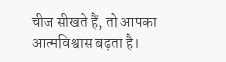चीज सीखते हैं, तो आपका आत्मविश्वास बढ़ता है।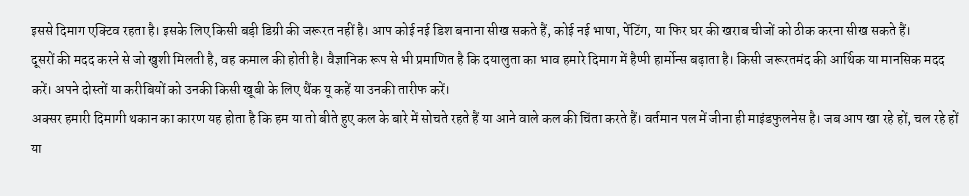इससे दिमाग एक्टिव रहता है। इसके लिए किसी बड़ी डिग्री की जरूरत नहीं है। आप कोई नई डिश बनाना सीख सकते हैं, कोई नई भाषा, पेंटिंग, या फिर घर की खराब चीजों को ठीक करना सीख सकते हैं।
दूसरों की मदद करने से जो खुशी मिलती है, वह कमाल की होती है। वैज्ञानिक रूप से भी प्रमाणित है कि दयालुता का भाव हमारे दिमाग में हैप्पी हार्मोन्स बढ़ाता है। किसी जरूरतमंद की आर्थिक या मानसिक मदद करें। अपने दोस्तों या करीबियों को उनकी किसी खूबी के लिए थैंक यू कहें या उनकी तारीफ करें।
अक्सर हमारी दिमागी थकान का कारण यह होता है कि हम या तो बीते हुए कल के बारे में सोचते रहते हैं या आने वाले कल की चिंता करते हैं। वर्तमान पल में जीना ही माइंडफुलनेस है। जब आप खा रहे हों, चल रहे हों या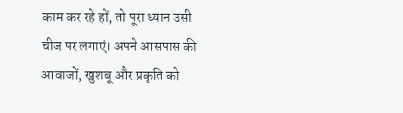काम कर रहे हों, तो पूरा ध्यान उसी चीज पर लगाएं। अपने आसपास की आवाजों, खुशबू और प्रकृति को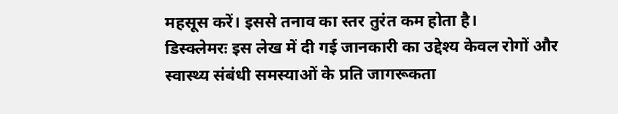महसूस करें। इससे तनाव का स्तर तुरंत कम होता है।
डिस्क्लेमरः इस लेख में दी गई जानकारी का उद्देश्य केवल रोगों और स्वास्थ्य संबंधी समस्याओं के प्रति जागरूकता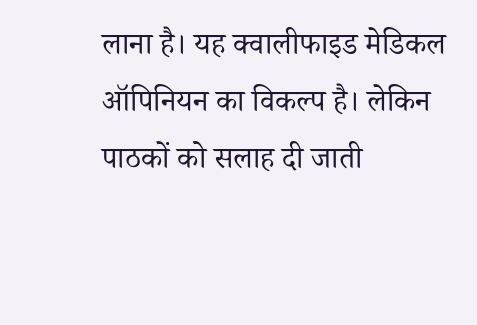लाना है। यह क्वालीफाइड मेडिकल ऑपिनियन का विकल्प है। लेकिन पाठकों को सलाह दी जाती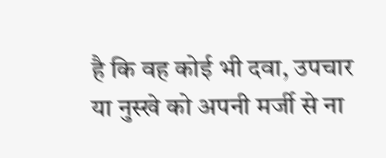है कि वह कोई भी दवा, उपचार या नुस्खे को अपनी मर्जी से ना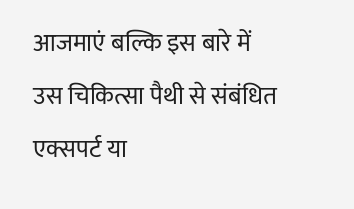आजमाएं बल्कि इस बारे में उस चिकित्सा पैथी से संबंधित एक्सपर्ट या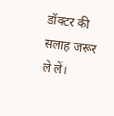डॉक्टर की सलाह जरूर ले लें।